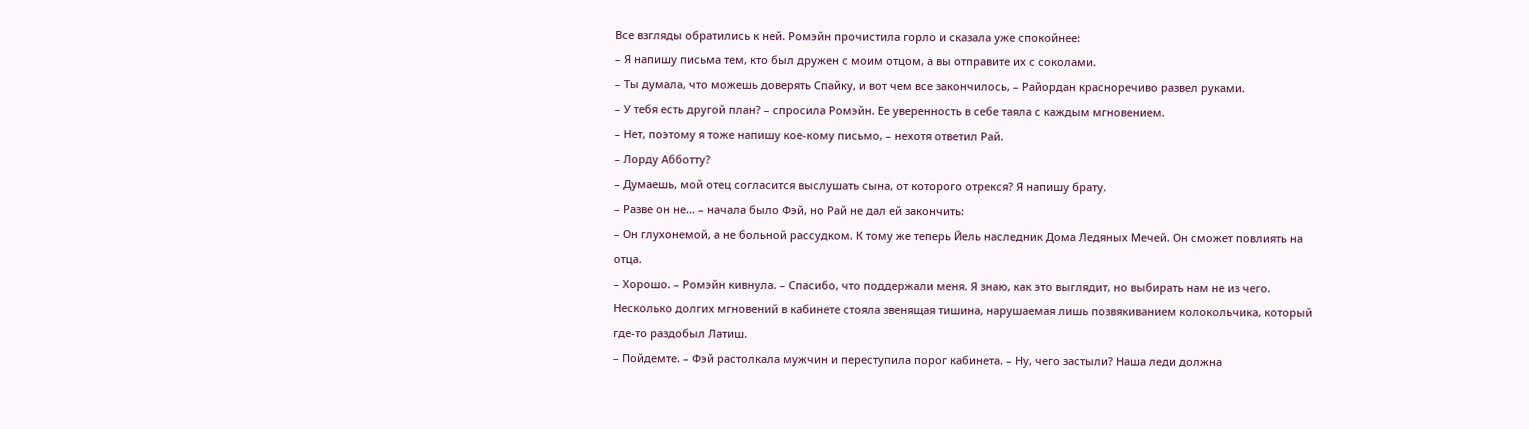Все взгляды обратились к ней. Ромэйн прочистила горло и сказала уже спокойнее:
– Я напишу письма тем, кто был дружен с моим отцом, а вы отправите их с соколами.
– Ты думала, что можешь доверять Спайку, и вот чем все закончилось, – Райордан красноречиво развел руками.
– У тебя есть другой план? – спросила Ромэйн. Ее уверенность в себе таяла с каждым мгновением.
– Нет, поэтому я тоже напишу кое-кому письмо, – нехотя ответил Рай.
– Лорду Абботту?
– Думаешь, мой отец согласится выслушать сына, от которого отрекся? Я напишу брату.
– Разве он не… – начала было Фэй, но Рай не дал ей закончить:
– Он глухонемой, а не больной рассудком. К тому же теперь Йель наследник Дома Ледяных Мечей. Он сможет повлиять на отца.
– Хорошо. – Ромэйн кивнула. – Спасибо, что поддержали меня. Я знаю, как это выглядит, но выбирать нам не из чего.
Несколько долгих мгновений в кабинете стояла звенящая тишина, нарушаемая лишь позвякиванием колокольчика, который где-то раздобыл Латиш.
– Пойдемте. – Фэй растолкала мужчин и переступила порог кабинета. – Ну, чего застыли? Наша леди должна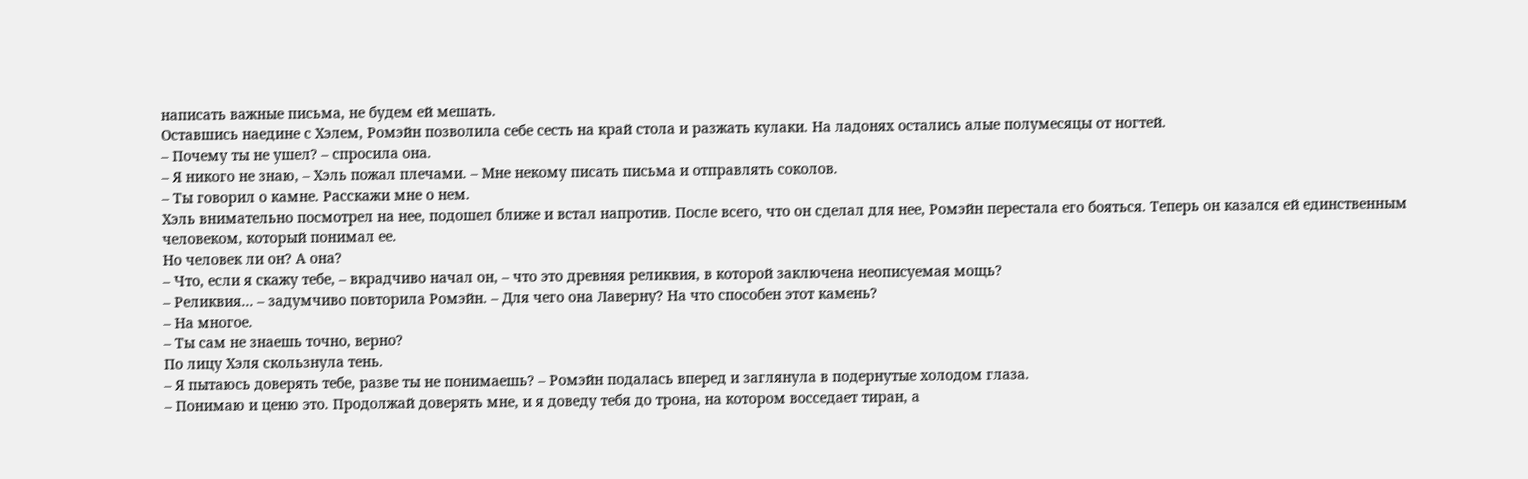написать важные письма, не будем ей мешать.
Оставшись наедине с Хэлем, Ромэйн позволила себе сесть на край стола и разжать кулаки. На ладонях остались алые полумесяцы от ногтей.
– Почему ты не ушел? – спросила она.
– Я никого не знаю, – Хэль пожал плечами. – Мне некому писать письма и отправлять соколов.
– Ты говорил о камне. Расскажи мне о нем.
Хэль внимательно посмотрел на нее, подошел ближе и встал напротив. После всего, что он сделал для нее, Ромэйн перестала его бояться. Теперь он казался ей единственным человеком, который понимал ее.
Но человек ли он? А она?
– Что, если я скажу тебе, – вкрадчиво начал он, – что это древняя реликвия, в которой заключена неописуемая мощь?
– Реликвия… – задумчиво повторила Ромэйн. – Для чего она Лаверну? На что способен этот камень?
– На многое.
– Ты сам не знаешь точно, верно?
По лицу Хэля скользнула тень.
– Я пытаюсь доверять тебе, разве ты не понимаешь? – Ромэйн подалась вперед и заглянула в подернутые холодом глаза.
– Понимаю и ценю это. Продолжай доверять мне, и я доведу тебя до трона, на котором восседает тиран, а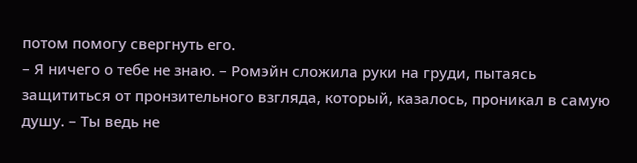потом помогу свергнуть его.
– Я ничего о тебе не знаю. – Ромэйн сложила руки на груди, пытаясь защититься от пронзительного взгляда, который, казалось, проникал в самую душу. – Ты ведь не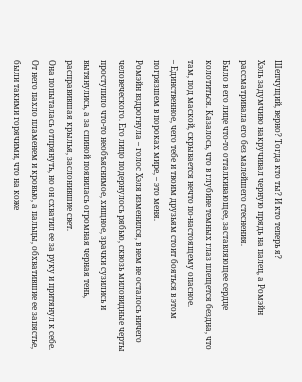Шепчущий, верно? Тогда кто ты? И кто теперь я?
Хэль задумчиво накручивал черную прядь на палец, а Ромэйн рассматривала его без малейшего стеснения.
Было в его лице что-то отталкивающее, заставляющее сердце колотиться. Казалось, что в глубине темных глаз плещется бездна, что там, под маской, скрывается нечто по-настоящему опасное.
– Единственное, чего тебе и твоим друзьям стоит бояться в этом погрязшем в пороках мире, – это меня.
Ромэйн вздрогнула – голос Хэля изменился, в нем не осталось ничего человеческого. Его лицо подернулось рябью, сквозь миловидные черты проступило что-то необъяснимое, хищное, зрачки сузились и вытянулись, а за спиной появилась огромная черная тень, расправившая крылья, заслонившие свет.
Она попыталась отпрянуть, но он схватил ее за руку и притянул к себе. От него пахло пламенем и кровью, а пальцы, обхватившие ее запястье, были такими горячими, что на коже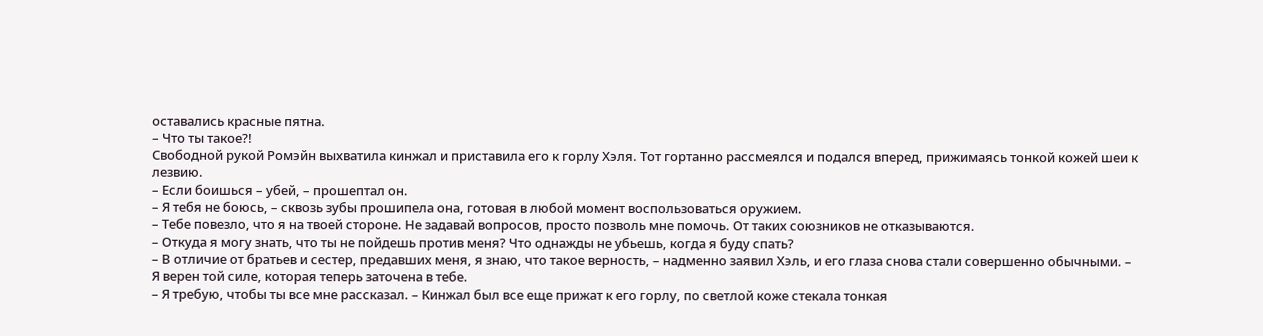оставались красные пятна.
– Что ты такое?!
Свободной рукой Ромэйн выхватила кинжал и приставила его к горлу Хэля. Тот гортанно рассмеялся и подался вперед, прижимаясь тонкой кожей шеи к лезвию.
– Если боишься – убей, – прошептал он.
– Я тебя не боюсь, – сквозь зубы прошипела она, готовая в любой момент воспользоваться оружием.
– Тебе повезло, что я на твоей стороне. Не задавай вопросов, просто позволь мне помочь. От таких союзников не отказываются.
– Откуда я могу знать, что ты не пойдешь против меня? Что однажды не убьешь, когда я буду спать?
– В отличие от братьев и сестер, предавших меня, я знаю, что такое верность, – надменно заявил Хэль, и его глаза снова стали совершенно обычными. – Я верен той силе, которая теперь заточена в тебе.
– Я требую, чтобы ты все мне рассказал. – Кинжал был все еще прижат к его горлу, по светлой коже стекала тонкая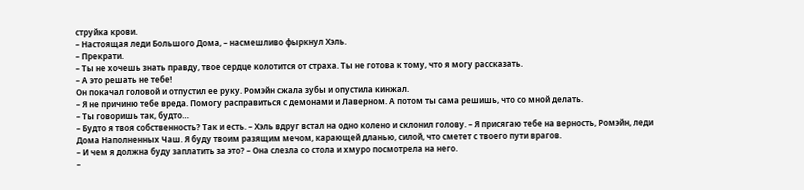струйка крови.
– Настоящая леди Большого Дома, – насмешливо фыркнул Хэль.
– Прекрати.
– Ты не хочешь знать правду, твое сердце колотится от страха. Ты не готова к тому, что я могу рассказать.
– А это решать не тебе!
Он покачал головой и отпустил ее руку. Ромэйн сжала зубы и опустила кинжал.
– Я не причиню тебе вреда. Помогу расправиться с демонами и Лаверном. А потом ты сама решишь, что со мной делать.
– Ты говоришь так, будто…
– Будто я твоя собственность? Так и есть. – Хэль вдруг встал на одно колено и склонил голову. – Я присягаю тебе на верность, Ромэйн, леди Дома Наполненных Чаш. Я буду твоим разящим мечом, карающей дланью, силой, что сметет с твоего пути врагов.
– И чем я должна буду заплатить за это? – Она слезла со стола и хмуро посмотрела на него.
–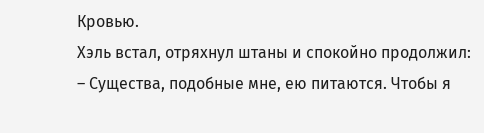Кровью.
Хэль встал, отряхнул штаны и спокойно продолжил:
– Существа, подобные мне, ею питаются. Чтобы я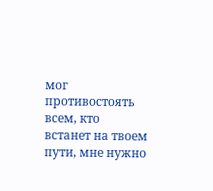мог противостоять всем, кто встанет на твоем пути, мне нужно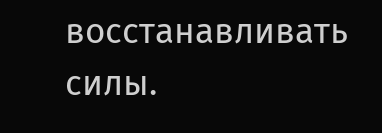восстанавливать силы.